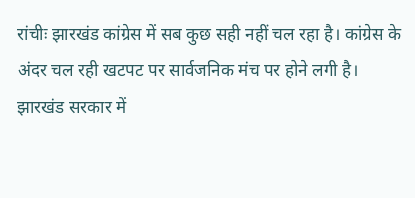रांचीः झारखंड कांग्रेस में सब कुछ सही नहीं चल रहा है। कांग्रेस के अंदर चल रही खटपट पर सार्वजनिक मंच पर होने लगी है। झारखंड सरकार में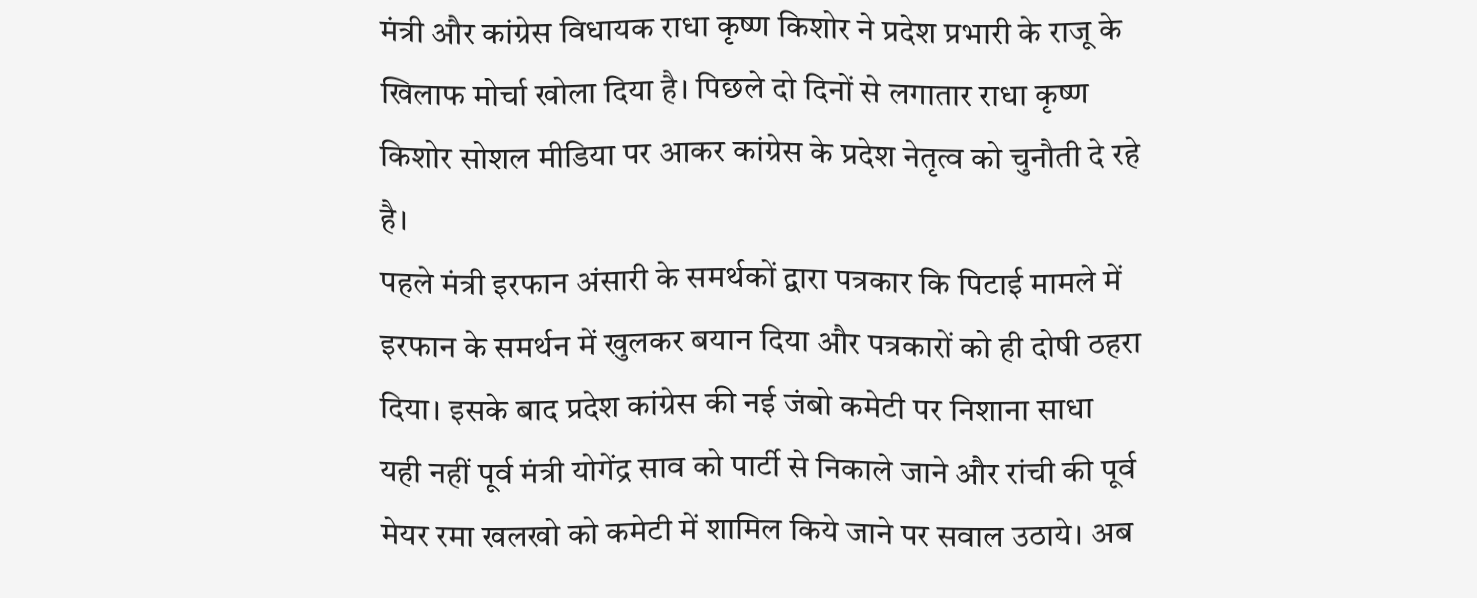मंत्री और कांग्रेस विधायक राधा कृष्ण किशोर ने प्रदेश प्रभारी के राजू के खिलाफ मोर्चा खोला दिया है। पिछले दो दिनों से लगातार राधा कृष्ण किशोर सोशल मीडिया पर आकर कांग्रेस के प्रदेश नेतृत्व को चुनौती दे रहे है।
पहले मंत्री इरफान अंसारी के समर्थकों द्वारा पत्रकार कि पिटाई मामले में इरफान के समर्थन में खुलकर बयान दिया और पत्रकारों को ही दोषी ठहरा दिया। इसके बाद प्रदेश कांग्रेस की नई जंबो कमेटी पर निशाना साधा यही नहीं पूर्व मंत्री योगेंद्र साव को पार्टी से निकाले जाने और रांची की पूर्व मेयर रमा खलखो को कमेटी में शामिल किये जाने पर सवाल उठाये। अब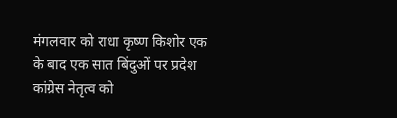मंगलवार को राधा कृष्ण किशोर एक के बाद एक सात बिंदुओं पर प्रदेश कांग्रेस नेतृत्व को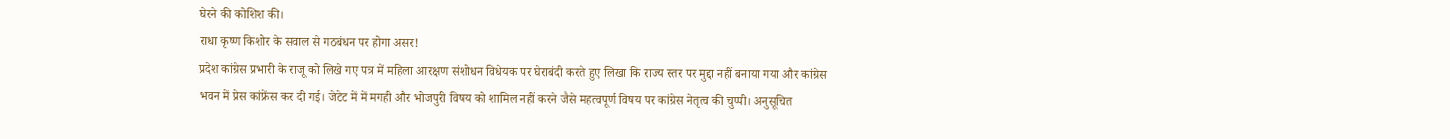घेरने की कोशिश की।
राधा कृष्ण किशोर के सवाल से गठबंधन पर होगा असर!
प्रदेश कांग्रेस प्रभारी के राजू को लिखे गए पत्र में महिला आरक्षण संशोधन विधेयक पर घेराबंदी करते हुए लिखा कि राज्य स्तर पर मुद्दा नहीं बनाया गया और कांग्रेस भवन में प्रेस कांफ्रेंस कर दी गई। जेटेट में में मगही और भोजपुरी विषय को शामिल नहीं करने जैसे महत्वपूर्ण विषय पर कांग्रेस नेतृत्व की चुप्पी। अनुसूचित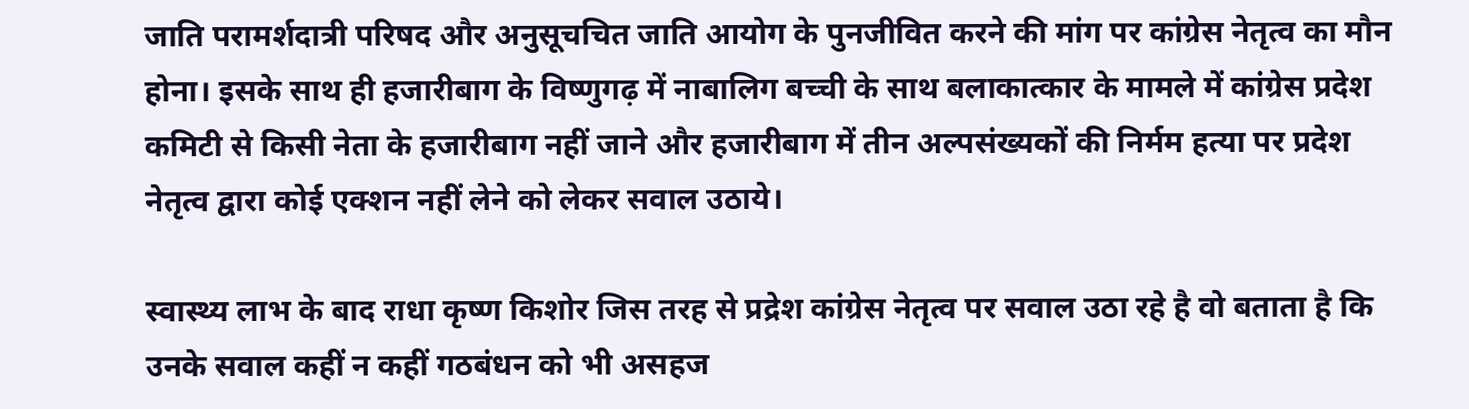जाति परामर्शदात्री परिषद और अनुसूचचित जाति आयोग के पुनजीवित करने की मांग पर कांग्रेस नेतृत्व का मौन होना। इसके साथ ही हजारीबाग के विष्णुगढ़ में नाबालिग बच्ची के साथ बलाकात्कार के मामले में कांग्रेस प्रदेश कमिटी से किसी नेता के हजारीबाग नहीं जाने और हजारीबाग में तीन अल्पसंख्यकों की निर्मम हत्या पर प्रदेश नेतृत्व द्वारा कोई एक्शन नहीं लेने को लेकर सवाल उठाये।

स्वास्थ्य लाभ के बाद राधा कृष्ण किशोर जिस तरह से प्रद्रेश कांग्रेस नेतृत्व पर सवाल उठा रहे है वो बताता है कि उनके सवाल कहीं न कहीं गठबंधन को भी असहज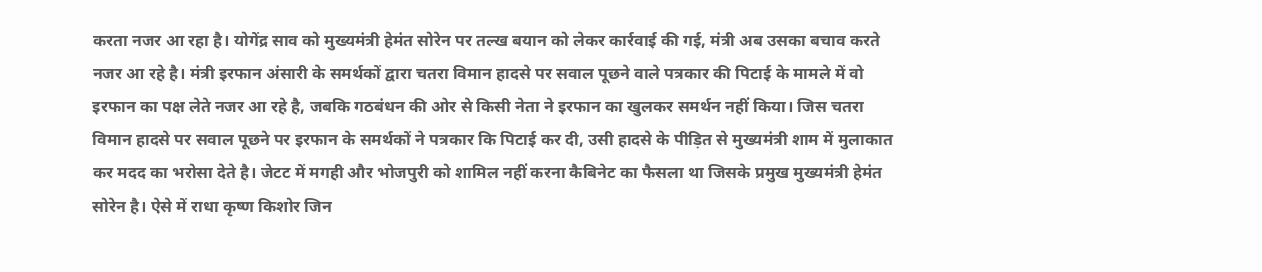करता नजर आ रहा है। योगेंद्र साव को मुख्यमंत्री हेमंत सोरेन पर तल्ख बयान को लेकर कार्रवाई की गई, मंत्री अब उसका बचाव करते नजर आ रहे है। मंत्री इरफान अंसारी के समर्थकों द्वारा चतरा विमान हादसे पर सवाल पूछने वाले पत्रकार की पिटाई के मामले में वो इरफान का पक्ष लेते नजर आ रहे है, जबकि गठबंधन की ओर से किसी नेता ने इरफान का खुलकर समर्थन नहीं किया। जिस चतरा विमान हादसे पर सवाल पूछने पर इरफान के समर्थकों ने पत्रकार कि पिटाई कर दी, उसी हादसे के पीड़ित से मुख्यमंत्री शाम में मुलाकात कर मदद का भरोसा देते है। जेटट में मगही और भोजपुरी को शामिल नहीं करना कैबिनेट का फैसला था जिसके प्रमुख मुख्यमंत्री हेमंत सोरेन है। ऐसे में राधा कृष्ण किशोर जिन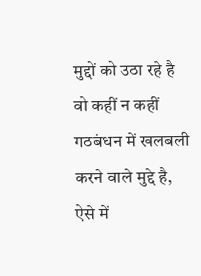मुद्दों को उठा रहे है वो कहीं न कहीं गठबंधन में खलबली करने वाले मुद्दे है, ऐसे में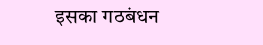इसका गठबंधन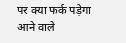पर क्या फर्क पड़ेगा आने वाले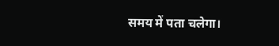समय में पता चलेगा।